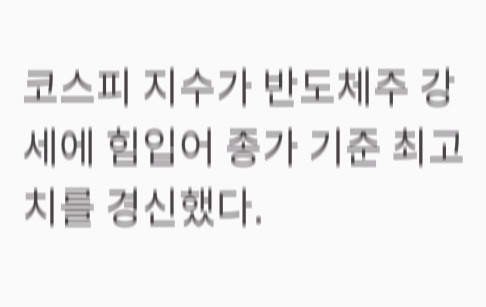코스피 지수가 반도체주 강세에 힘입어 종가 기준 최고치를 경신했다.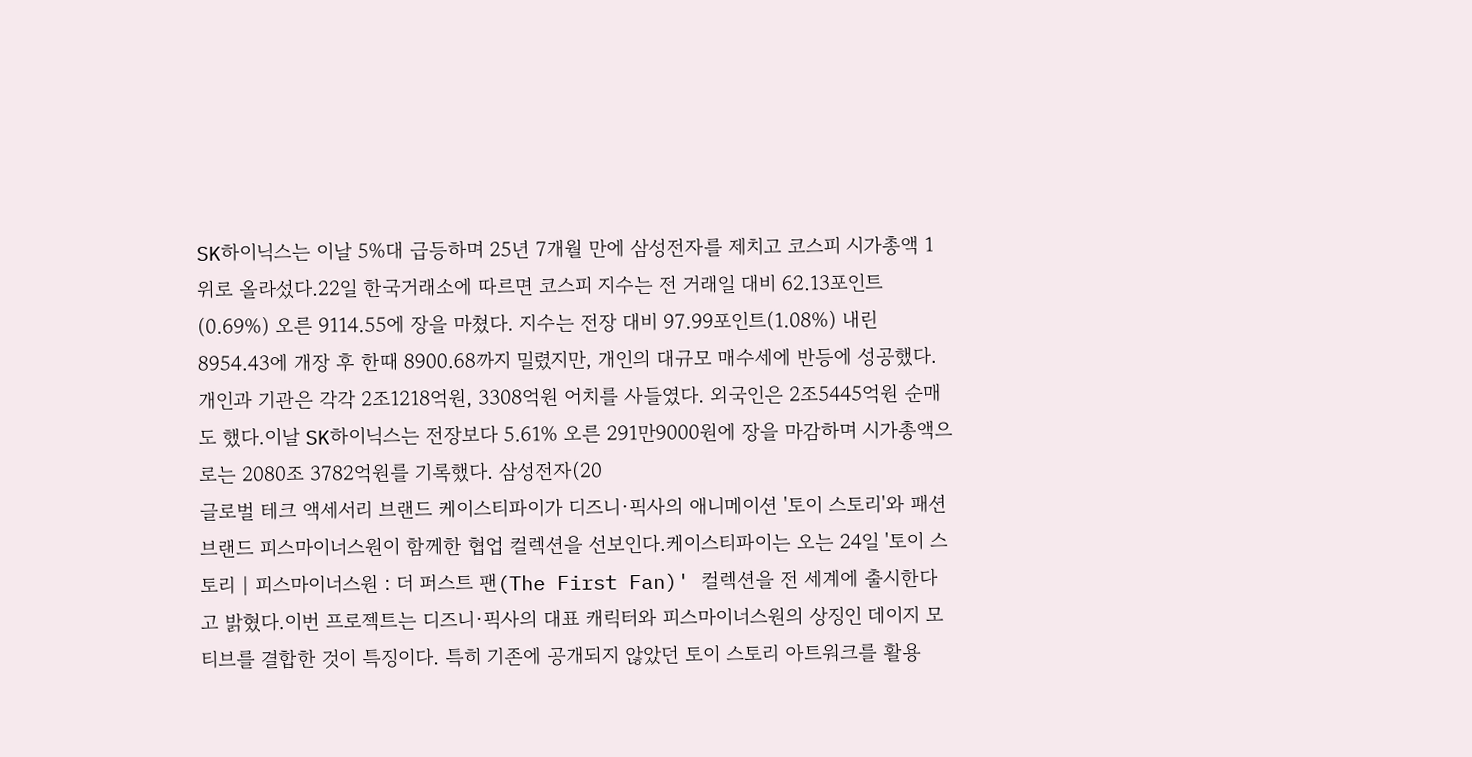SK하이닉스는 이날 5%대 급등하며 25년 7개월 만에 삼성전자를 제치고 코스피 시가총액 1위로 올라섰다.22일 한국거래소에 따르면 코스피 지수는 전 거래일 대비 62.13포인트(0.69%) 오른 9114.55에 장을 마쳤다. 지수는 전장 대비 97.99포인트(1.08%) 내린 8954.43에 개장 후 한때 8900.68까지 밀렸지만, 개인의 대규모 매수세에 반등에 성공했다.개인과 기관은 각각 2조1218억원, 3308억원 어치를 사들였다. 외국인은 2조5445억원 순매도 했다.이날 SK하이닉스는 전장보다 5.61% 오른 291만9000원에 장을 마감하며 시가총액으로는 2080조 3782억원를 기록했다. 삼성전자(20
글로벌 테크 액세서리 브랜드 케이스티파이가 디즈니·픽사의 애니메이션 '토이 스토리'와 패션 브랜드 피스마이너스원이 함께한 협업 컬렉션을 선보인다.케이스티파이는 오는 24일 '토이 스토리 | 피스마이너스원 : 더 퍼스트 팬(The First Fan)' 컬렉션을 전 세계에 출시한다고 밝혔다.이번 프로젝트는 디즈니·픽사의 대표 캐릭터와 피스마이너스원의 상징인 데이지 모티브를 결합한 것이 특징이다. 특히 기존에 공개되지 않았던 토이 스토리 아트워크를 활용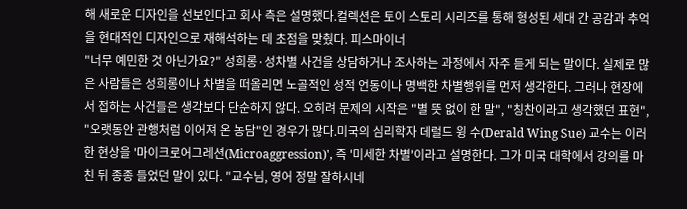해 새로운 디자인을 선보인다고 회사 측은 설명했다.컬렉션은 토이 스토리 시리즈를 통해 형성된 세대 간 공감과 추억을 현대적인 디자인으로 재해석하는 데 초점을 맞췄다. 피스마이너
"너무 예민한 것 아닌가요?" 성희롱·성차별 사건을 상담하거나 조사하는 과정에서 자주 듣게 되는 말이다. 실제로 많은 사람들은 성희롱이나 차별을 떠올리면 노골적인 성적 언동이나 명백한 차별행위를 먼저 생각한다. 그러나 현장에서 접하는 사건들은 생각보다 단순하지 않다. 오히려 문제의 시작은 "별 뜻 없이 한 말", "칭찬이라고 생각했던 표현", "오랫동안 관행처럼 이어져 온 농담"인 경우가 많다.미국의 심리학자 데럴드 윙 수(Derald Wing Sue) 교수는 이러한 현상을 '마이크로어그레션(Microaggression)', 즉 '미세한 차별'이라고 설명한다. 그가 미국 대학에서 강의를 마친 뒤 종종 들었던 말이 있다. "교수님, 영어 정말 잘하시네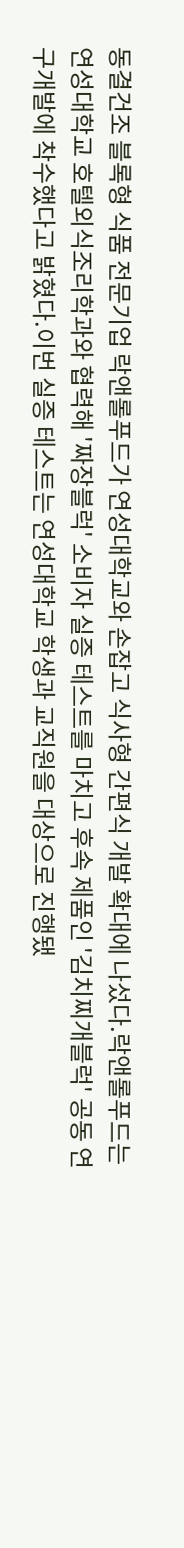동결건조 블록형 식품 전문기업 락앤롤푸드가 연성대학교와 손잡고 식사형 간편식 개발 확대에 나섰다.락앤롤푸드는 연성대학교 호텔외식조리학과와 협력해 '짜장블럭' 소비자 실증 테스트를 마치고 후속 제품인 '김치찌개블럭' 공동 연구개발에 착수했다고 밝혔다.이번 실증 테스트는 연성대학교 학생과 교직원을 대상으로 진행됐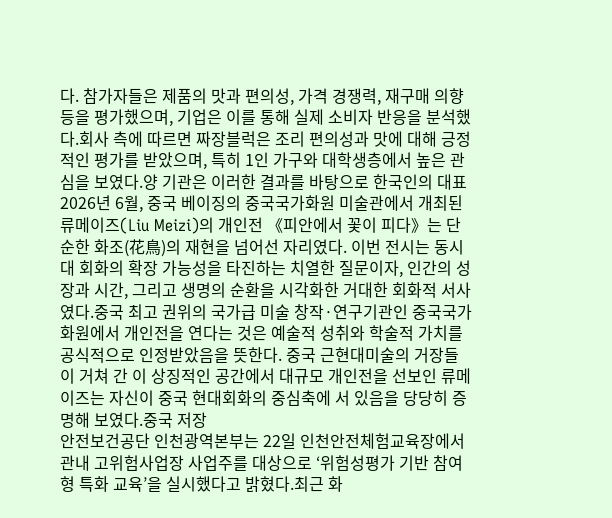다. 참가자들은 제품의 맛과 편의성, 가격 경쟁력, 재구매 의향 등을 평가했으며, 기업은 이를 통해 실제 소비자 반응을 분석했다.회사 측에 따르면 짜장블럭은 조리 편의성과 맛에 대해 긍정적인 평가를 받았으며, 특히 1인 가구와 대학생층에서 높은 관심을 보였다.양 기관은 이러한 결과를 바탕으로 한국인의 대표
2026년 6월, 중국 베이징의 중국국가화원 미술관에서 개최된 류메이즈(Liu Meizi)의 개인전 《피안에서 꽃이 피다》는 단순한 화조(花鳥)의 재현을 넘어선 자리였다. 이번 전시는 동시대 회화의 확장 가능성을 타진하는 치열한 질문이자, 인간의 성장과 시간, 그리고 생명의 순환을 시각화한 거대한 회화적 서사였다.중국 최고 권위의 국가급 미술 창작·연구기관인 중국국가화원에서 개인전을 연다는 것은 예술적 성취와 학술적 가치를 공식적으로 인정받았음을 뜻한다. 중국 근현대미술의 거장들이 거쳐 간 이 상징적인 공간에서 대규모 개인전을 선보인 류메이즈는 자신이 중국 현대회화의 중심축에 서 있음을 당당히 증명해 보였다.중국 저장
안전보건공단 인천광역본부는 22일 인천안전체험교육장에서 관내 고위험사업장 사업주를 대상으로 ‘위험성평가 기반 참여형 특화 교육’을 실시했다고 밝혔다.최근 화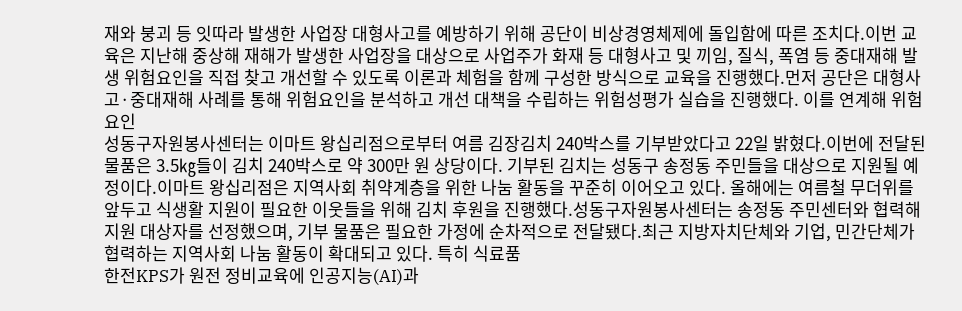재와 붕괴 등 잇따라 발생한 사업장 대형사고를 예방하기 위해 공단이 비상경영체제에 돌입함에 따른 조치다.이번 교육은 지난해 중상해 재해가 발생한 사업장을 대상으로 사업주가 화재 등 대형사고 및 끼임, 질식, 폭염 등 중대재해 발생 위험요인을 직접 찾고 개선할 수 있도록 이론과 체험을 함께 구성한 방식으로 교육을 진행했다.먼저 공단은 대형사고·중대재해 사례를 통해 위험요인을 분석하고 개선 대책을 수립하는 위험성평가 실습을 진행했다. 이를 연계해 위험요인
성동구자원봉사센터는 이마트 왕십리점으로부터 여름 김장김치 240박스를 기부받았다고 22일 밝혔다.이번에 전달된 물품은 3.5㎏들이 김치 240박스로 약 300만 원 상당이다. 기부된 김치는 성동구 송정동 주민들을 대상으로 지원될 예정이다.이마트 왕십리점은 지역사회 취약계층을 위한 나눔 활동을 꾸준히 이어오고 있다. 올해에는 여름철 무더위를 앞두고 식생활 지원이 필요한 이웃들을 위해 김치 후원을 진행했다.성동구자원봉사센터는 송정동 주민센터와 협력해 지원 대상자를 선정했으며, 기부 물품은 필요한 가정에 순차적으로 전달됐다.최근 지방자치단체와 기업, 민간단체가 협력하는 지역사회 나눔 활동이 확대되고 있다. 특히 식료품
한전KPS가 원전 정비교육에 인공지능(AI)과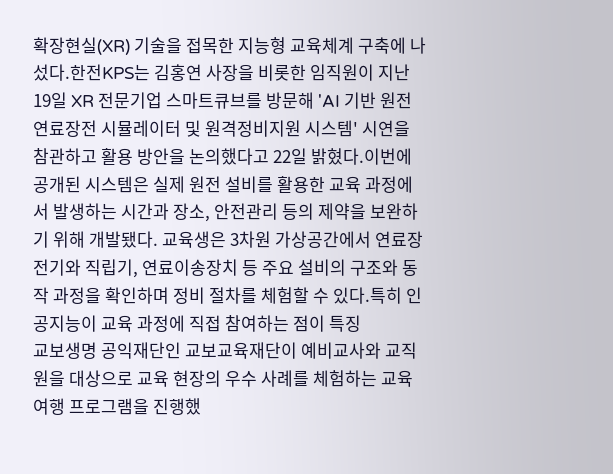확장현실(XR) 기술을 접목한 지능형 교육체계 구축에 나섰다.한전KPS는 김홍연 사장을 비롯한 임직원이 지난 19일 XR 전문기업 스마트큐브를 방문해 'AI 기반 원전 연료장전 시뮬레이터 및 원격정비지원 시스템' 시연을 참관하고 활용 방안을 논의했다고 22일 밝혔다.이번에 공개된 시스템은 실제 원전 설비를 활용한 교육 과정에서 발생하는 시간과 장소, 안전관리 등의 제약을 보완하기 위해 개발됐다. 교육생은 3차원 가상공간에서 연료장전기와 직립기, 연료이송장치 등 주요 설비의 구조와 동작 과정을 확인하며 정비 절차를 체험할 수 있다.특히 인공지능이 교육 과정에 직접 참여하는 점이 특징
교보생명 공익재단인 교보교육재단이 예비교사와 교직원을 대상으로 교육 현장의 우수 사례를 체험하는 교육여행 프로그램을 진행했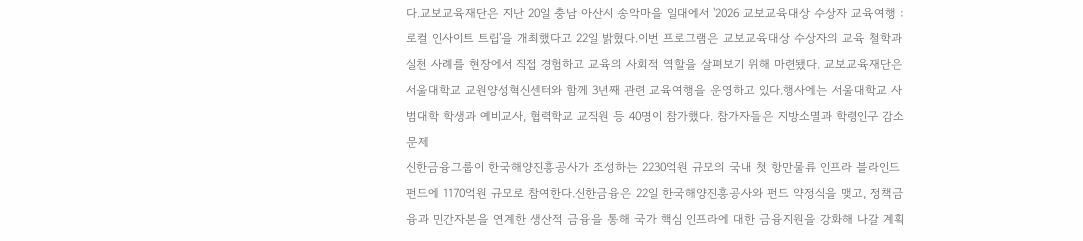다.교보교육재단은 지난 20일 충남 아산시 송악마을 일대에서 '2026 교보교육대상 수상자 교육여행 : 로컬 인사이트 트립'을 개최했다고 22일 밝혔다.이번 프로그램은 교보교육대상 수상자의 교육 철학과 실천 사례를 현장에서 직접 경험하고 교육의 사회적 역할을 살펴보기 위해 마련됐다. 교보교육재단은 서울대학교 교원양성혁신센터와 함께 3년째 관련 교육여행을 운영하고 있다.행사에는 서울대학교 사범대학 학생과 예비교사, 협력학교 교직원 등 40명이 참가했다. 참가자들은 지방소멸과 학령인구 감소 문제
신한금융그룹이 한국해양진흥공사가 조성하는 2230억원 규모의 국내 첫 항만물류 인프라 블라인드 펀드에 1170억원 규모로 참여한다.신한금융은 22일 한국해양진흥공사와 펀드 약정식을 맺고, 정책금융과 민간자본을 연계한 생산적 금융을 통해 국가 핵심 인프라에 대한 금융지원을 강화해 나갈 계획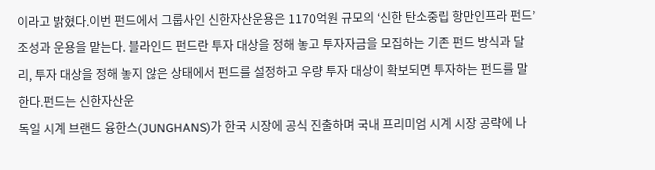이라고 밝혔다.이번 펀드에서 그룹사인 신한자산운용은 1170억원 규모의 ‘신한 탄소중립 항만인프라 펀드’ 조성과 운용을 맡는다. 블라인드 펀드란 투자 대상을 정해 놓고 투자자금을 모집하는 기존 펀드 방식과 달리, 투자 대상을 정해 놓지 않은 상태에서 펀드를 설정하고 우량 투자 대상이 확보되면 투자하는 펀드를 말한다.펀드는 신한자산운
독일 시계 브랜드 융한스(JUNGHANS)가 한국 시장에 공식 진출하며 국내 프리미엄 시계 시장 공략에 나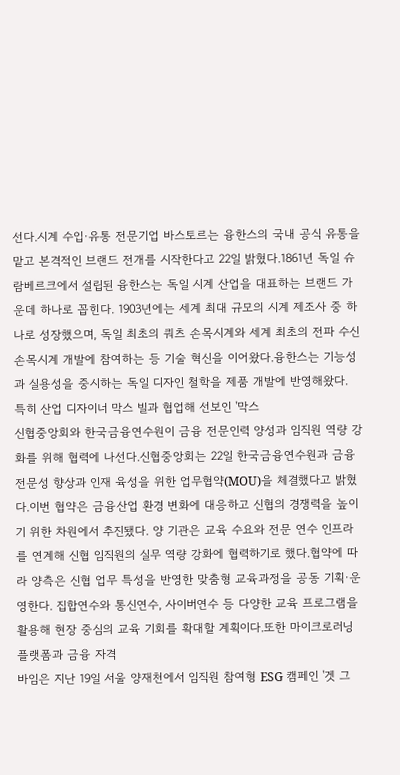선다.시계 수입·유통 전문기업 바스토르는 융한스의 국내 공식 유통을 맡고 본격적인 브랜드 전개를 시작한다고 22일 밝혔다.1861년 독일 슈람베르크에서 설립된 융한스는 독일 시계 산업을 대표하는 브랜드 가운데 하나로 꼽힌다. 1903년에는 세계 최대 규모의 시계 제조사 중 하나로 성장했으며, 독일 최초의 쿼츠 손목시계와 세계 최초의 전파 수신 손목시계 개발에 참여하는 등 기술 혁신을 이어왔다.융한스는 기능성과 실용성을 중시하는 독일 디자인 철학을 제품 개발에 반영해왔다. 특히 산업 디자이너 막스 빌과 협업해 선보인 '막스
신협중앙회와 한국금융연수원이 금융 전문인력 양성과 임직원 역량 강화를 위해 협력에 나선다.신협중앙회는 22일 한국금융연수원과 금융 전문성 향상과 인재 육성을 위한 업무협약(MOU)을 체결했다고 밝혔다.이번 협약은 금융산업 환경 변화에 대응하고 신협의 경쟁력을 높이기 위한 차원에서 추진됐다. 양 기관은 교육 수요와 전문 연수 인프라를 연계해 신협 임직원의 실무 역량 강화에 협력하기로 했다.협약에 따라 양측은 신협 업무 특성을 반영한 맞춤형 교육과정을 공동 기획·운영한다. 집합연수와 통신연수, 사이버연수 등 다양한 교육 프로그램을 활용해 현장 중심의 교육 기회를 확대할 계획이다.또한 마이크로러닝 플랫폼과 금융 자격
바임은 지난 19일 서울 양재천에서 임직원 참여형 ESG 캠페인 '겟 그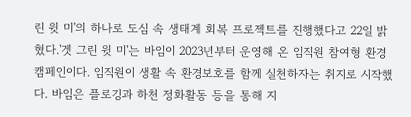린 윗 미'의 하나로 도심 속 생태계 회복 프로젝트를 진행했다고 22일 밝혔다.'겟 그린 윗 미'는 바임이 2023년부터 운영해 온 임직원 참여형 환경 캠페인이다. 임직원이 생활 속 환경보호를 함께 실천하자는 취지로 시작했다. 바임은 플로깅과 하천 정화활동 등을 통해 지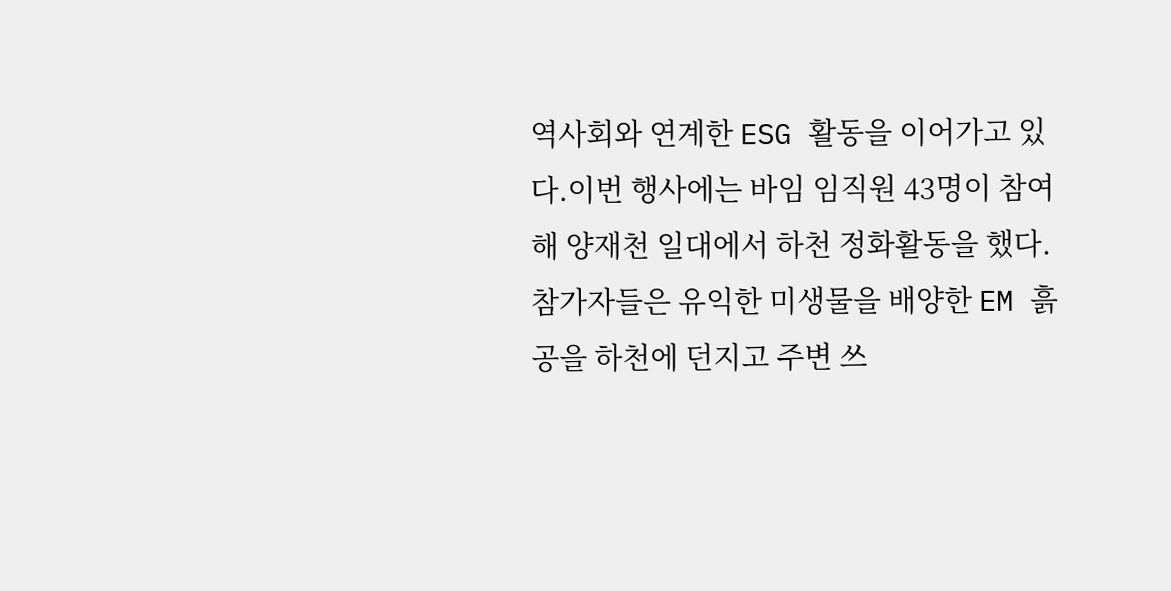역사회와 연계한 ESG 활동을 이어가고 있다.이번 행사에는 바임 임직원 43명이 참여해 양재천 일대에서 하천 정화활동을 했다. 참가자들은 유익한 미생물을 배양한 EM 흙공을 하천에 던지고 주변 쓰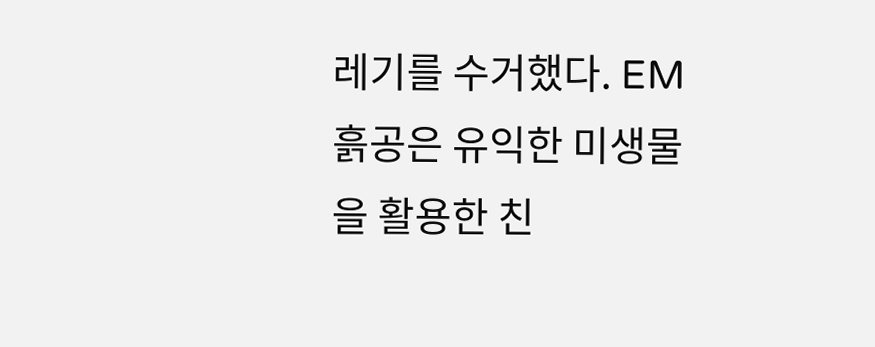레기를 수거했다. EM 흙공은 유익한 미생물을 활용한 친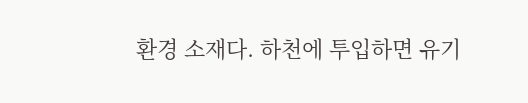환경 소재다. 하천에 투입하면 유기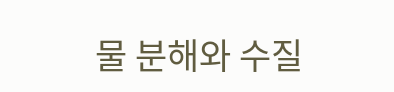물 분해와 수질